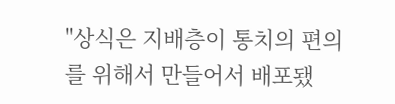"상식은 지배층이 통치의 편의를 위해서 만들어서 배포됐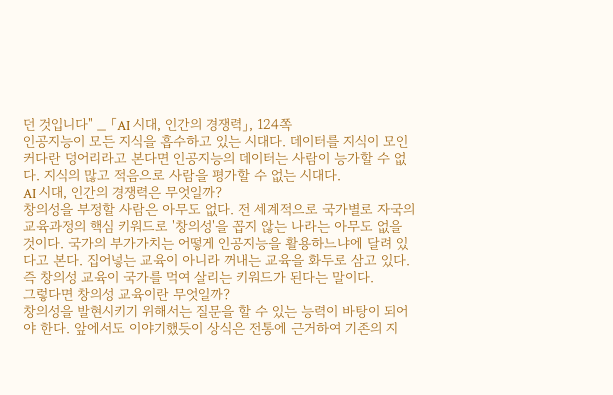던 것입니다" _ 「AI 시대, 인간의 경쟁력」, 124쪽
인공지능이 모든 지식을 흡수하고 있는 시대다. 데이터를 지식이 모인 커다란 덩어리라고 본다면 인공지능의 데이터는 사람이 능가할 수 없다. 지식의 많고 적음으로 사람을 평가할 수 없는 시대다.
AI 시대, 인간의 경쟁력은 무엇일까?
창의성을 부정할 사람은 아무도 없다. 전 세계적으로 국가별로 자국의 교육과정의 핵심 키워드로 '창의성'을 꼽지 않는 나라는 아무도 없을 것이다. 국가의 부가가치는 어떻게 인공지능을 활용하느냐에 달려 있다고 본다. 집어넣는 교육이 아니라 꺼내는 교육을 화두로 삼고 있다. 즉 창의성 교육이 국가를 먹여 살리는 키워드가 된다는 말이다.
그렇다면 창의성 교육이란 무엇일까?
창의성을 발현시키기 위해서는 질문을 할 수 있는 능력이 바탕이 되어야 한다. 앞에서도 이야기했듯이 상식은 전통에 근거하여 기존의 지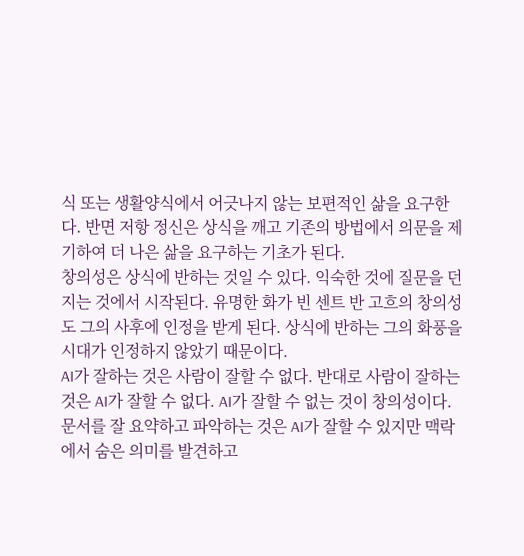식 또는 생활양식에서 어긋나지 않는 보편적인 삶을 요구한다. 반면 저항 정신은 상식을 깨고 기존의 방법에서 의문을 제기하여 더 나은 삶을 요구하는 기초가 된다.
창의성은 상식에 반하는 것일 수 있다. 익숙한 것에 질문을 던지는 것에서 시작된다. 유명한 화가 빈 센트 반 고흐의 창의성도 그의 사후에 인정을 받게 된다. 상식에 반하는 그의 화풍을 시대가 인정하지 않았기 때문이다.
AI가 잘하는 것은 사람이 잘할 수 없다. 반대로 사람이 잘하는 것은 AI가 잘할 수 없다. AI가 잘할 수 없는 것이 창의성이다. 문서를 잘 요약하고 파악하는 것은 AI가 잘할 수 있지만 맥락에서 숨은 의미를 발견하고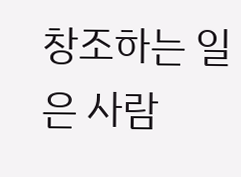창조하는 일은 사람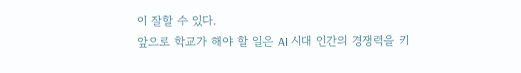이 잘할 수 있다.
앞으로 학교가 해야 할 일은 AI 시대 인간의 경쟁력을 키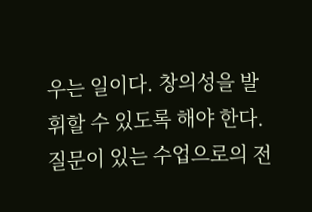우는 일이다. 창의성을 발휘할 수 있도록 해야 한다. 질문이 있는 수업으로의 전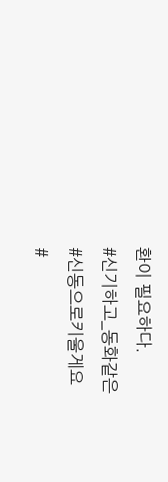환이 필요하다.
#신기하고_동화같은
#신동으로키울게요
#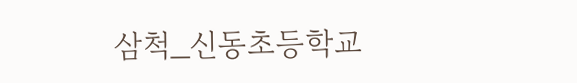삼척_신동초등학교